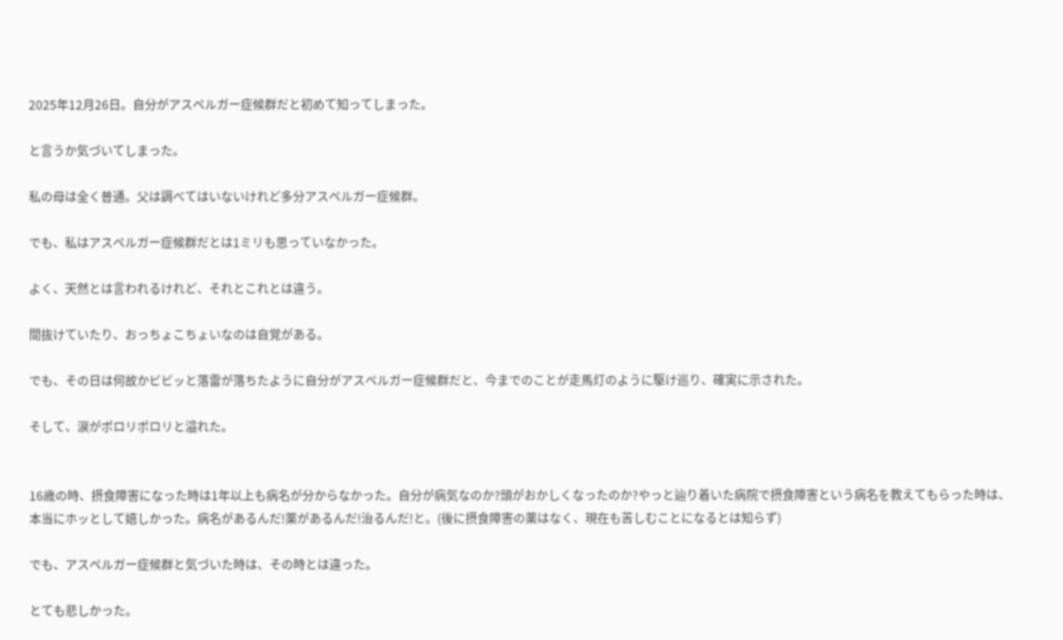2025年12月26日。自分がアスペルガー症候群だと初めて知ってしまった。

と言うか気づいてしまった。

私の母は全く普通。父は調べてはいないけれど多分アスペルガー症候群。

でも、私はアスペルガー症候群だとは1ミリも思っていなかった。

よく、天然とは言われるけれど、それとこれとは違う。

間抜けていたり、おっちょこちょいなのは自覚がある。

でも、その日は何故かビビッと落雷が落ちたように自分がアスペルガー症候群だと、今までのことが走馬灯のように駆け巡り、確実に示された。

そして、涙がポロリポロリと溢れた。


16歳の時、摂食障害になった時は1年以上も病名が分からなかった。自分が病気なのか?頭がおかしくなったのか?やっと辿り着いた病院で摂食障害という病名を教えてもらった時は、本当にホッとして嬉しかった。病名があるんだ!薬があるんだ!治るんだ!と。(後に摂食障害の薬はなく、現在も苦しむことになるとは知らず)

でも、アスペルガー症候群と気づいた時は、その時とは違った。

とても悲しかった。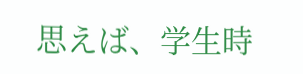思えば、学生時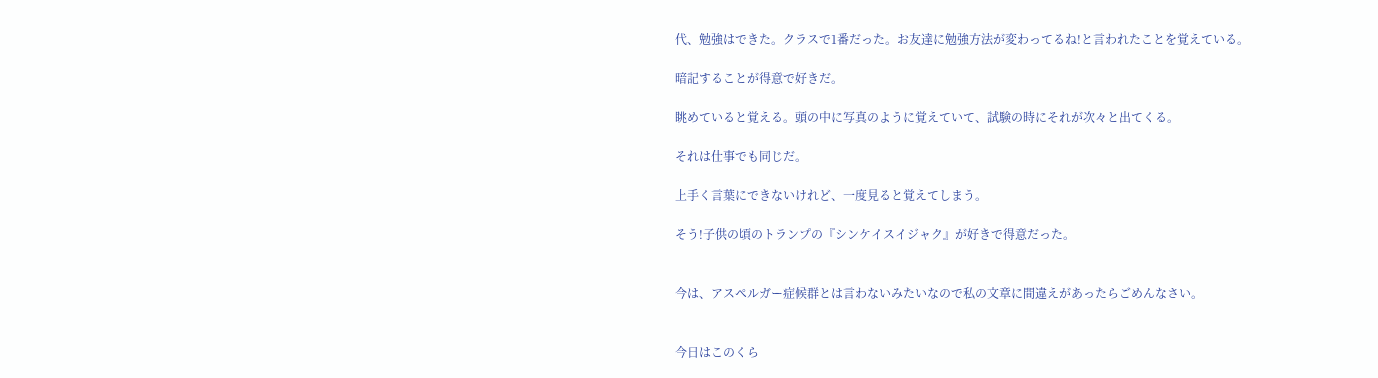代、勉強はできた。クラスで1番だった。お友達に勉強方法が変わってるね!と言われたことを覚えている。

暗記することが得意で好きだ。

眺めていると覚える。頭の中に写真のように覚えていて、試験の時にそれが次々と出てくる。

それは仕事でも同じだ。

上手く言葉にできないけれど、一度見ると覚えてしまう。

そう!子供の頃のトランプの『シンケイスイジャク』が好きで得意だった。


今は、アスペルガー症候群とは言わないみたいなので私の文章に間違えがあったらごめんなさい。


今日はこのくら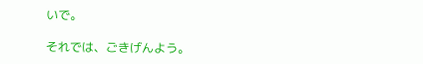いで。

それでは、ごきげんよう。